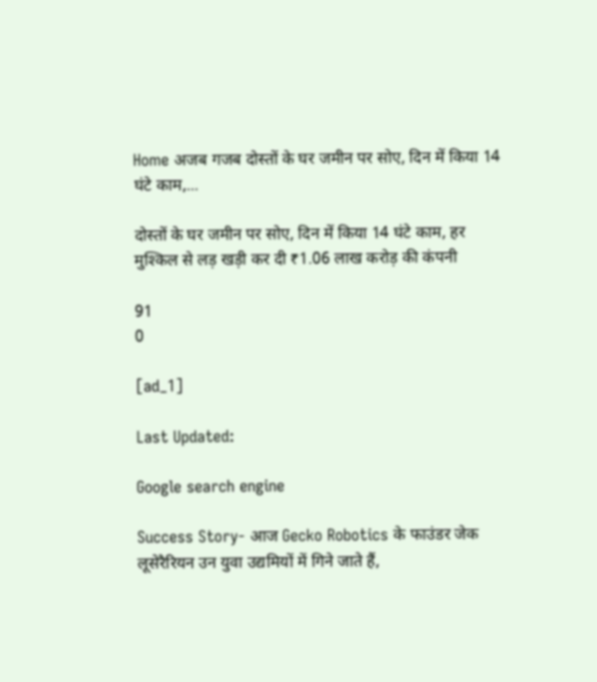Home अजब गजब दोस्तों के घर जमीन पर सोए, दिन में किया 14 घंटे काम,...

दोस्तों के घर जमीन पर सोए, दिन में किया 14 घंटे काम, हर मुश्किल से लड़ खड़ी कर दी ₹1.06 लाख करोड़ की कंपनी

91
0

[ad_1]

Last Updated:

Google search engine

Success Story- आज Gecko Robotics के फाउंडर जेक लूसेरैरियन उन युवा उद्यमियों में गिने जाते हैं,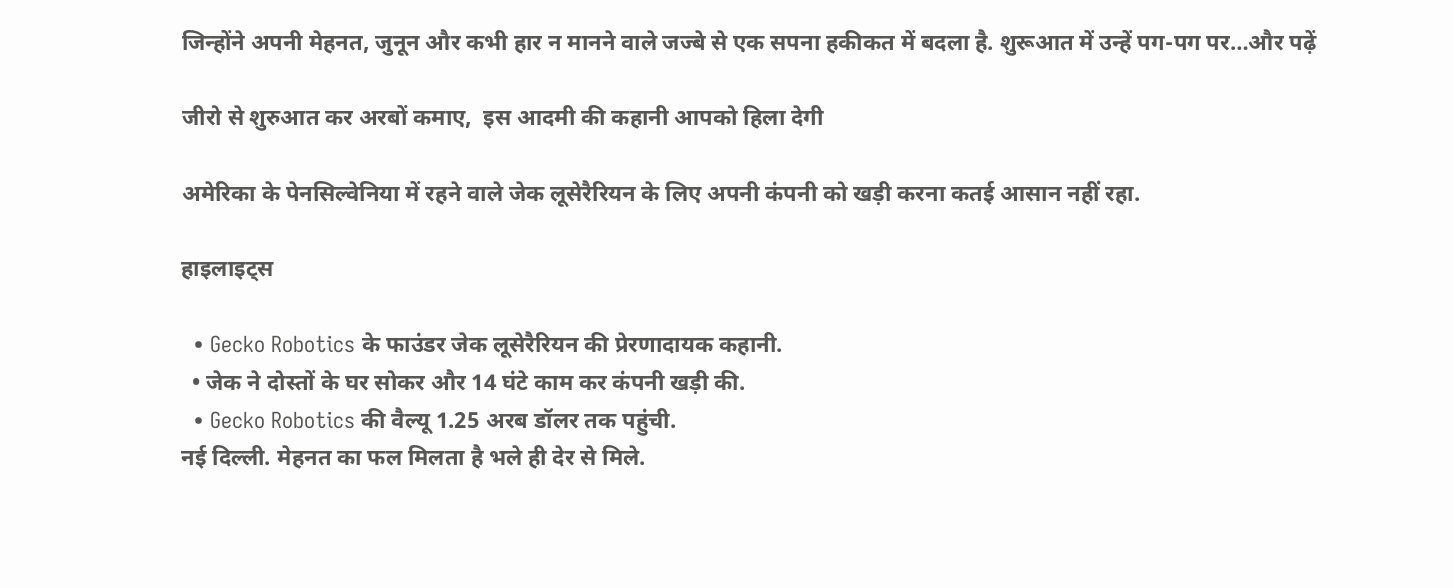जिन्होंने अपनी मेहनत, जुनून और कभी हार न मानने वाले जज्बे से एक सपना हकीकत में बदला है. शुरूआत में उन्‍हें पग-पग पर…और पढ़ें

जीरो से शुरुआत कर अरबों कमाए,  इस आदमी की कहानी आपको हिला देगी

अमेरिका के पेनसिल्वेनिया में रहने वाले जेक लूसेरैरियन के लिए अपनी कंपनी को खड़ी करना कतई आसान नहीं रहा.

हाइलाइट्स

  • Gecko Robotics के फाउंडर जेक लूसेरैरियन की प्रेरणादायक कहानी.
  • जेक ने दोस्तों के घर सोकर और 14 घंटे काम कर कंपनी खड़ी की.
  • Gecko Robotics की वैल्यू 1.25 अरब डॉलर तक पहुंची.
नई दिल्ली. मेहनत का फल मिलता है भले ही देर से मिले.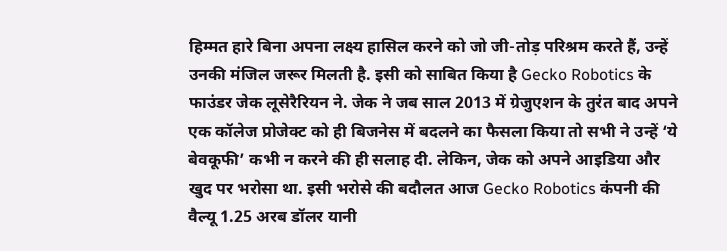हिम्‍मत हारे बिना अपना लक्ष्‍य हासिल करने को जो जी-तोड़ परिश्रम करते हैं, उन्‍हें उनकी मंजिल जरूर मिलती है. इसी को साबित किया है Gecko Robotics के फाउंडर जेक लूसेरैरियन ने. जेक ने जब साल 2013 में ग्रेजुएशन के तुरंत बाद अपने एक कॉलेज प्रोजेक्ट को ही बिजनेस में बदलने का फैसला किया तो सभी ने उन्‍हें ‘ये बेवकूफी’ कभी न करने की ही सलाह दी. लेकिन, जेक को अपने आइडिया और खुद पर भरोसा था. इसी भरोसे की बदौलत आज Gecko Robotics कंपनी की वैल्यू 1.25 अरब डॉलर यानी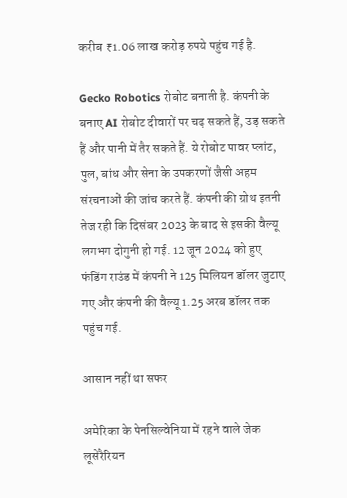करीब ₹1.06 लाख करोड़ रुपये पहुंच गई है.

Gecko Robotics रोबोट बनाती है. कंपनी के बनाए AI रोबोट दीवारों पर चढ़ सकते हैं, उड़ सकते हैं और पानी में तैर सकते हैं. ये रोबोट पावर प्लांट, पुल, बांध और सेना के उपकरणों जैसी अहम संरचनाओं की जांच करते हैं. कंपनी की ग्रोथ इतनी तेज रही कि दिसंबर 2023 के बाद से इसकी वैल्यू लगभग दोगुनी हो गई. 12 जून 2024 को हुए फंडिंग राउंड में कंपनी ने 125 मिलियन डॉलर जुटाए गए और कंपनी की वैल्यू 1.25 अरब डॉलर तक पहुंच गई.

आसान नहीं था सफर

अमेरिका के पेनसिल्वेनिया में रहने वाले जेक लूसेरैरियन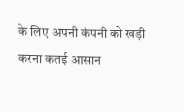के लिए अपनी कंपनी को खड़ी करना कतई आसान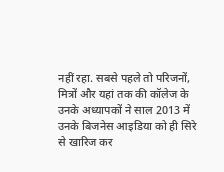नहीं रहा. सबसे पहले तो परिजनों, मित्रों और यहां तक की कॉलेज के उनके अध्‍यापकों ने साल 2013 में उनके बिजनेस आइडिया को ही सिरे से खारिज कर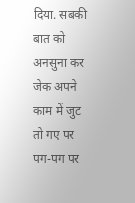दिया. सबकी बात को अनसुना कर जेक अपने काम में जुट तो गए पर पग-पग पर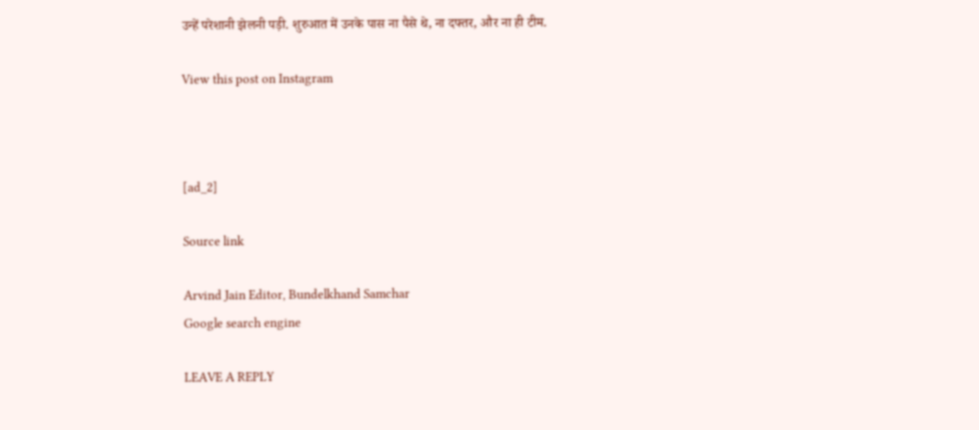उन्‍हें परेशानी झेलनी पड़ी. शुरुआत में उनके पास ना पैसे थे, ना दफ्तर, और ना ही टीम.

View this post on Instagram



[ad_2]

Source link

Arvind Jain Editor, Bundelkhand Samchar
Google search engine

LEAVE A REPLY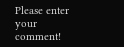Please enter your comment!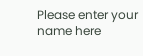Please enter your name here